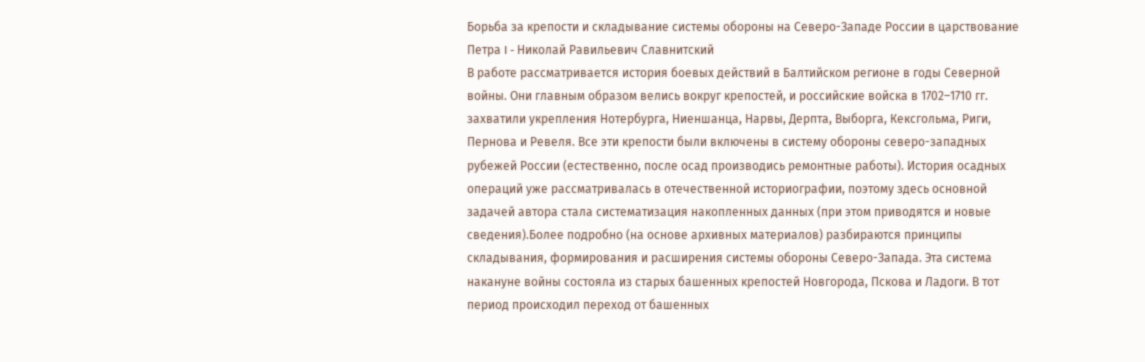Борьба за крепости и складывание системы обороны на Северо-Западе России в царствование Петра I - Николай Равильевич Славнитский
В работе рассматривается история боевых действий в Балтийском регионе в годы Северной войны. Они главным образом велись вокруг крепостей, и российские войска в 1702–1710 гг. захватили укрепления Нотербурга, Ниеншанца, Нарвы, Дерпта, Выборга, Кексгольма, Риги, Пернова и Ревеля. Все эти крепости были включены в систему обороны северо-западных рубежей России (естественно, после осад производись ремонтные работы). История осадных операций уже рассматривалась в отечественной историографии, поэтому здесь основной задачей автора стала систематизация накопленных данных (при этом приводятся и новые сведения).Более подробно (на основе архивных материалов) разбираются принципы складывания, формирования и расширения системы обороны Северо-Запада. Эта система накануне войны состояла из старых башенных крепостей Новгорода, Пскова и Ладоги. В тот период происходил переход от башенных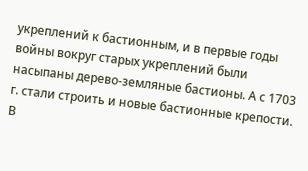укреплений к бастионным, и в первые годы войны вокруг старых укреплений были насыпаны дерево-земляные бастионы. А с 1703 г. стали строить и новые бастионные крепости. В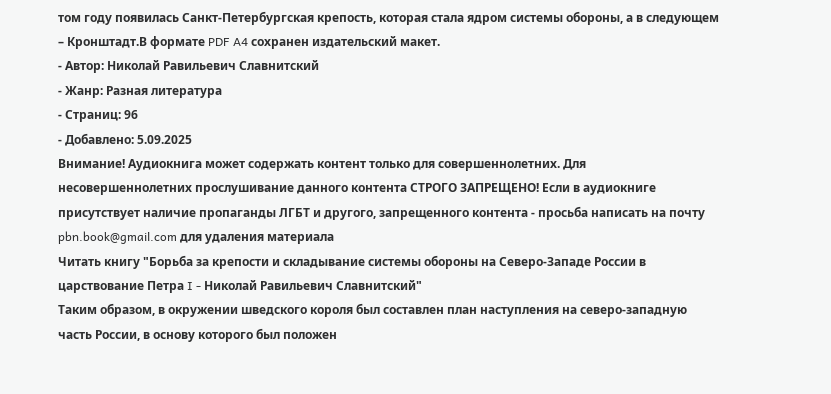том году появилась Санкт-Петербургская крепость, которая стала ядром системы обороны, а в следующем – Кронштадт.В формате PDF A4 сохранен издательский макет.
- Автор: Николай Равильевич Славнитский
- Жанр: Разная литература
- Страниц: 96
- Добавлено: 5.09.2025
Внимание! Аудиокнига может содержать контент только для совершеннолетних. Для несовершеннолетних прослушивание данного контента СТРОГО ЗАПРЕЩЕНО! Если в аудиокниге присутствует наличие пропаганды ЛГБТ и другого, запрещенного контента - просьба написать на почту pbn.book@gmail.com для удаления материала
Читать книгу "Борьба за крепости и складывание системы обороны на Северо-Западе России в царствование Петра I - Николай Равильевич Славнитский"
Таким образом, в окружении шведского короля был составлен план наступления на северо-западную часть России, в основу которого был положен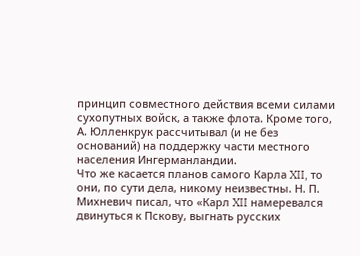принцип совместного действия всеми силами сухопутных войск, а также флота. Кроме того, А. Юлленкрук рассчитывал (и не без оснований) на поддержку части местного населения Ингерманландии.
Что же касается планов самого Карла XII, то они, по сути дела, никому неизвестны. Н. П. Михневич писал, что «Карл XII намеревался двинуться к Пскову, выгнать русских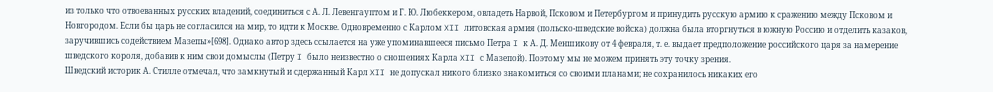из только что отвоеванных русских владений, соединиться с А. Л. Левенгауптом и Г. Ю. Любеккером, овладеть Нарвой, Псковом и Петербургом и принудить русскую армию к сражению между Псковом и Новгородом. Если бы царь не согласился на мир, то идти к Москве. Одновременно с Карлом XII литовская армия (польско-шведские войска) должна была вторгнуться в южную Россию и отделить казаков, заручившись содействием Мазепы»[698]. Однако автор здесь ссылается на уже упоминавшееся письмо Петра I к А. Д. Меншикову от 4 февраля, т. е. выдает предположение российского царя за намерение шведского короля, добавив к ним свои домыслы (Петру I было неизвестно о сношениях Карла XII с Мазепой). Поэтому мы не можем принять эту точку зрения.
Шведский историк А. Стилле отмечал, что замкнутый и сдержанный Карл XII не допускал никого близко знакомиться со своими планами; не сохранилось никаких его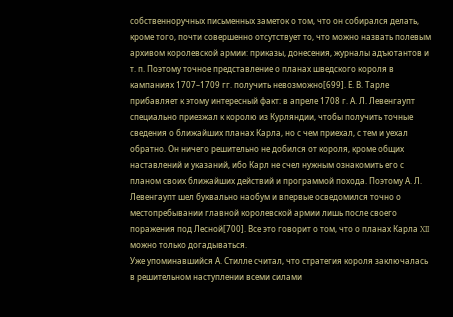собственноручных письменных заметок о том, что он собирался делать, кроме того, почти совершенно отсутствует то, что можно назвать полевым архивом королевской армии: приказы, донесения, журналы адъютантов и т. п. Поэтому точное представление о планах шведского короля в кампаниях 1707–1709 гг. получить невозможно[699]. Е. В. Тарле прибавляет к этому интересный факт: в апреле 1708 г. А. Л. Левенгаупт специально приезжал к королю из Курляндии, чтобы получить точные сведения о ближайших планах Карла, но с чем приехал, с тем и уехал обратно. Он ничего решительно не добился от короля, кроме общих наставлений и указаний, ибо Карл не счел нужным ознакомить его с планом своих ближайших действий и программой похода. Поэтому А. Л. Левенгаупт шел буквально наобум и впервые осведомился точно о местопребывании главной королевской армии лишь после своего поражения под Лесной[700]. Все это говорит о том, что о планах Карла XII можно только догадываться.
Уже упоминавшийся А. Стилле считал, что стратегия короля заключалась в решительном наступлении всеми силами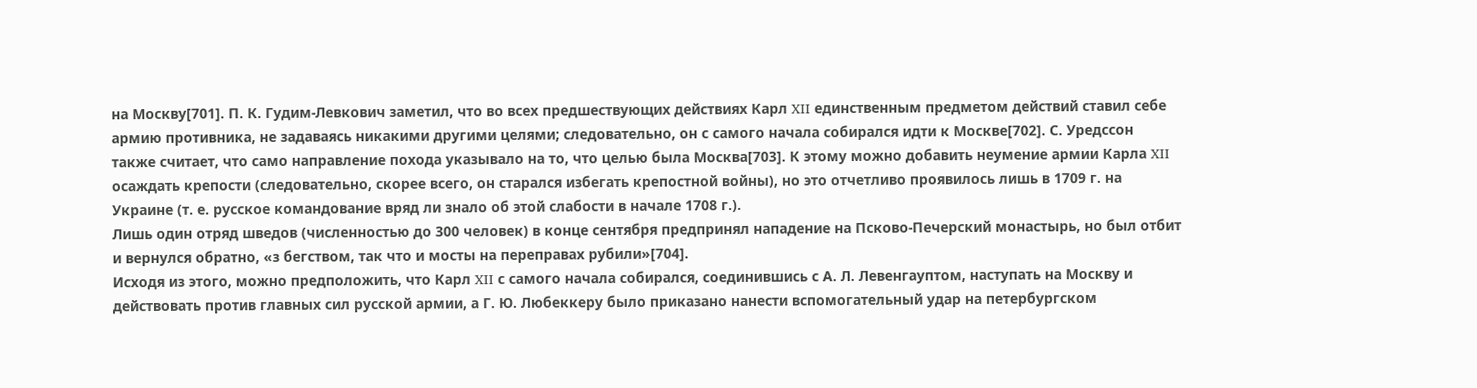на Москву[701]. П. К. Гудим-Левкович заметил, что во всех предшествующих действиях Карл XII единственным предметом действий ставил себе армию противника, не задаваясь никакими другими целями; следовательно, он с самого начала собирался идти к Москве[702]. С. Уредссон также считает, что само направление похода указывало на то, что целью была Москва[703]. К этому можно добавить неумение армии Карла XII осаждать крепости (следовательно, скорее всего, он старался избегать крепостной войны), но это отчетливо проявилось лишь в 1709 г. на Украине (т. е. русское командование вряд ли знало об этой слабости в начале 1708 г.).
Лишь один отряд шведов (численностью до 300 человек) в конце сентября предпринял нападение на Псково-Печерский монастырь, но был отбит и вернулся обратно, «з бегством, так что и мосты на переправах рубили»[704].
Исходя из этого, можно предположить, что Карл XII с самого начала собирался, соединившись с А. Л. Левенгауптом, наступать на Москву и действовать против главных сил русской армии, а Г. Ю. Любеккеру было приказано нанести вспомогательный удар на петербургском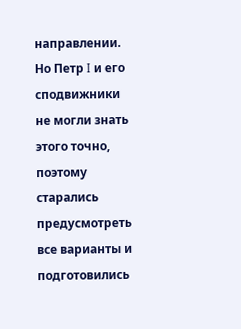направлении. Но Петр I и его сподвижники не могли знать этого точно, поэтому старались предусмотреть все варианты и подготовились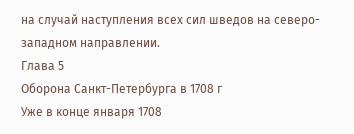на случай наступления всех сил шведов на северо-западном направлении.
Глава 5
Оборона Санкт-Петербурга в 1708 г
Уже в конце января 1708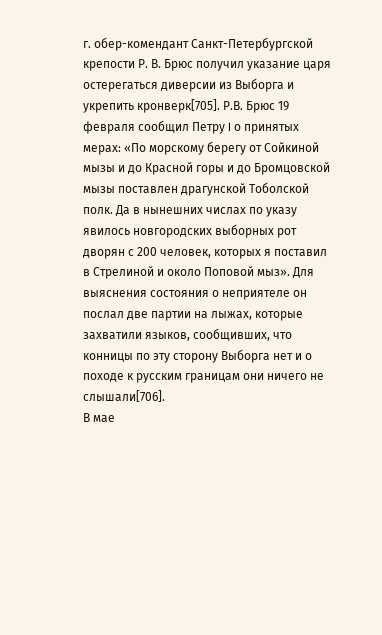г. обер-комендант Санкт-Петербургской крепости Р. В. Брюс получил указание царя остерегаться диверсии из Выборга и укрепить кронверк[705]. Р.В. Брюс 19 февраля сообщил Петру I о принятых мерах: «По морскому берегу от Сойкиной мызы и до Красной горы и до Бромцовской мызы поставлен драгунской Тоболской полк. Да в нынешних числах по указу явилось новгородских выборных рот дворян с 200 человек, которых я поставил в Стрелиной и около Поповой мыз». Для выяснения состояния о неприятеле он послал две партии на лыжах, которые захватили языков, сообщивших, что конницы по эту сторону Выборга нет и о походе к русским границам они ничего не слышали[706].
В мае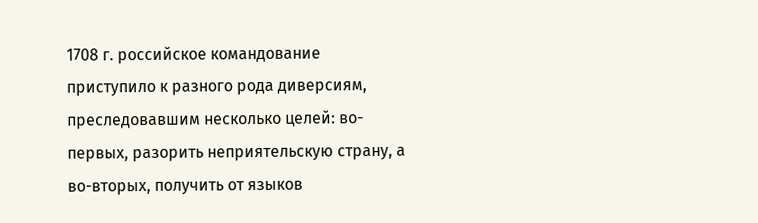1708 г. российское командование приступило к разного рода диверсиям, преследовавшим несколько целей: во-первых, разорить неприятельскую страну, а во-вторых, получить от языков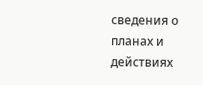сведения о планах и действиях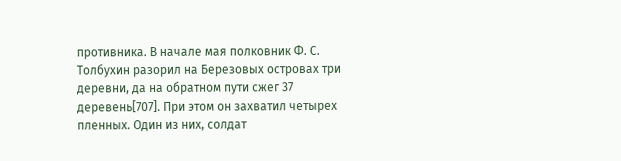противника. В начале мая полковник Ф. С. Толбухин разорил на Березовых островах три деревни, да на обратном пути сжег 37 деревень[707]. При этом он захватил четырех пленных. Один из них, солдат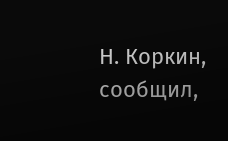Н. Коркин, сообщил,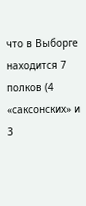что в Выборге находится 7 полков (4 «саксонских» и 3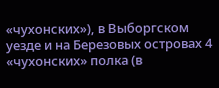«чухонских»), в Выборгском уезде и на Березовых островах 4 «чухонских» полка (в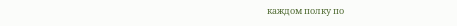каждом полку по